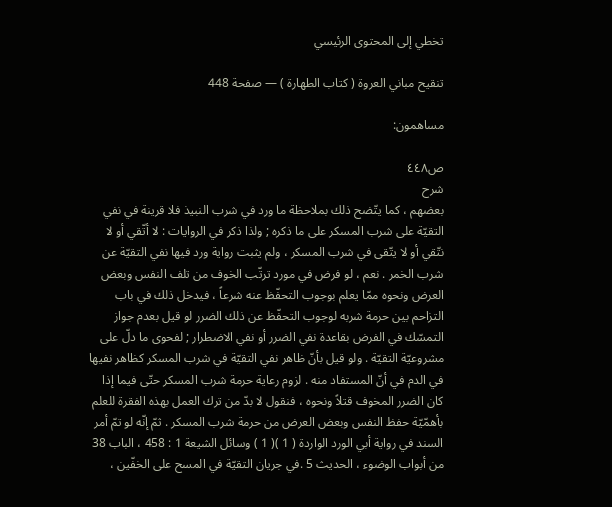تخطي إلى المحتوى الرئيسي

تنقيح مباني العروة ( كتاب الطهارة ) — صفحة 448

مساهمون:

ص٤٤٨
شرح
بعضهم ، كما يتّضح ذلك بملاحظة ما ورد في شرب النبيذ فلا قرينة في نفي التقيّة على شرب المسكر على ما ذكره ; ولذا ذكر في الروايات : لا أتّقي أو لا نتّقي أو لا يتّقى في شرب المسكر ، ولم يثبت رواية ورد فيها نفي التقيّة عن شرب الخمر . نعم ، لو فرض في مورد ترتّب الخوف من تلف النفس وبعض العرض ونحوه ممّا يعلم بوجوب التحفّظ عنه شرعاً ، فيدخل ذلك في باب التزاحم بين حرمة شربه لوجوب التحفّظ عن ذلك الضرر لو قيل بعدم جواز التمسّك في الفرض بقاعدة نفي الضرر أو نفي الاضطرار ; لفحوى ما دلّ على مشروعيّة التقيّة . ولو قيل بأنّ ظاهر نفي التقيّة في شرب المسكر كظاهر نفيها في الدم في أنّ المستفاد منه . لزوم رعاية حرمة شرب المسكر حتّى فيما إذا كان الضرر المخوف قتلاً ونحوه ، فنقول لا بدّ من ترك العمل بهذه الفقرة للعلم بأهمّيّة حفظ النفس وبعض العرض من حرمة شرب المسكر . ثمّ إنّه لو تمّ أمر السند في رواية أبي الورد الواردة ( 1 )( 1 ) وسائل الشيعة 1 : 458 ، الباب 38 من أبواب الوضوء ، الحديث 5 .في جريان التقيّة في المسح على الخفّين ،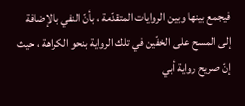فيجمع بينها وبين الروايات المتقدّمة ، بأنّ النفي بالإضافة إلى المسح على الخفّين في تلك الرواية بنحو الكراهة ، حيث إنّ صريح رواية أبي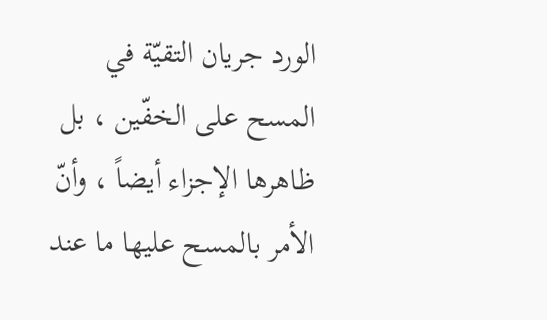الورد جريان التقيّة في المسح على الخفّين ، بل ظاهرها الإجزاء أيضاً ، وأنّ الأمر بالمسح عليها ما عند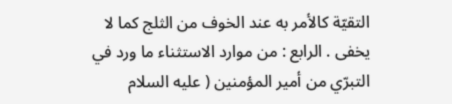التقيّة كالأمر به عند الخوف من الثلج كما لا يخفى . الرابع : من موارد الاستثناء ما ورد في التبرّي من أمير المؤمنين ( عليه السلام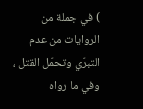) في جملة من الروايات من عدم التبرّي وتحمّل القتل ، وفي ما رواه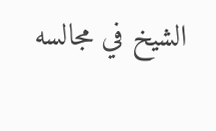الشيخ في مجالسه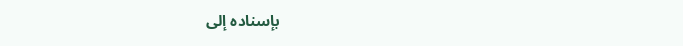بإسناده إلى